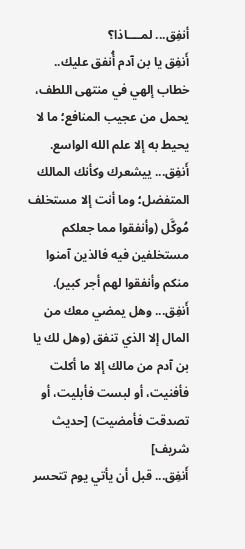أنفِق... لمــــاذا؟
أَنفِق يا بن آدم أُنفق عليك.. خطاب إلهي في منتهى اللطف، يحمل من عجيب المنافع؛ ما لا يحيط به إلا علم الله الواسع.
أَنفِق... ييشعرك وكأنك المالك المتفضل؛ وما أنت إلا مستخلف مُوكَّل (وأنفقوا مما جعلكم مستخلفين فيه فالذين آمنوا منكم وأنفقوا لهم أجر كبير).
أَنفِق... وهل يمضي معك من المال إلا الذي تنفق (وهل لك يا بن آدم من مالك إلا ما أكلت فأفنيت، أو لبست فأبليت، أو تصدقت فأمضيت) [حديث شريف]
أَنفِق... قبل أن يأتي يوم تتحسر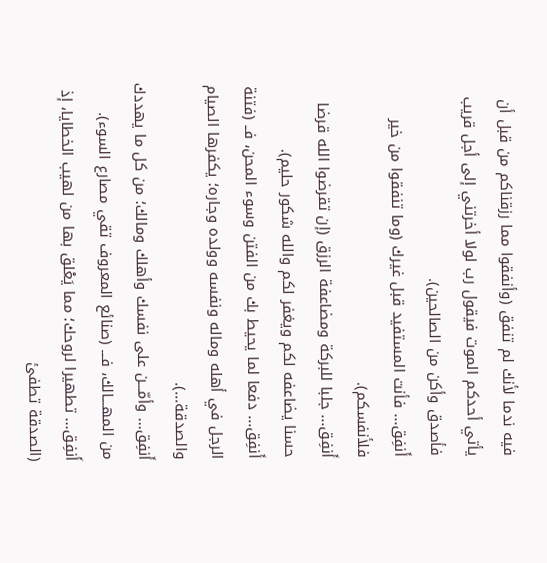فيه ندما لأنك لم تنفق (وأنفقوا مما رزقناكم من قبل أن يأتي أحدكم الموت فيقول رب لولا أخرتني إلى أجل قريب فأصدق وأكن من الصالحين).
أَنفِق... فأنت المستفيد قبل غيرك (وما تنفقوا من خير فلأنفسكم).
أَنفِق... جلبا للبركة ومضاعفة الرزق (إن تقرضوا الله قرضا حسنا يضاعفه لكم ويغفر لكم والله شكور حليم).
أَنفِق... دفعا لما يحيط بك من الفتن وسوء المحن، فــ (فتنة الرجل في أهله وماله ونفسه وولده وجاره؛ يكفرها الصيام والصدقة...).
أَنفِق... وأمّـــن على نفسك وأهلك ومالك؛ من كل ما يهددك من المهـــالك، فـــ (صنائع المعروف تقي مصارع السوء).
أَنفِق... تطهيرا لروحك؛ مما يَعْلق بها من لهيب الخطايا، إذ (الصدقة تطفئ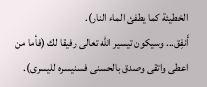الخطيئة كما يطفئ الماء النار).
أَنفِق... وسيكون تيسير الله تعالى رفيقا لك (فأما من اعطى واتقى وصدق بالحسنى فسنيسره لليسرى).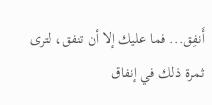أَنفِق... فما عليك إلا أن تنفق، لترى ثمرة ذلك في إنفاق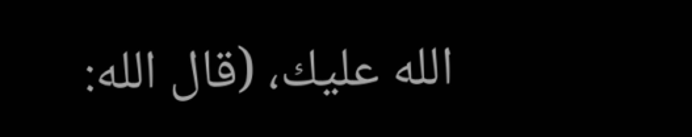الله عليك، (قال الله: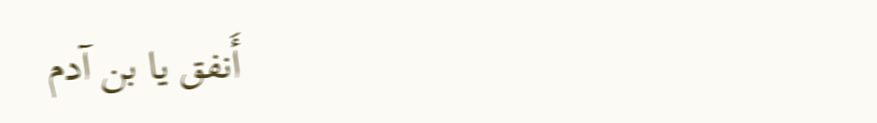أَنفق يا بن آدم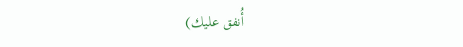أُنفق عليك)